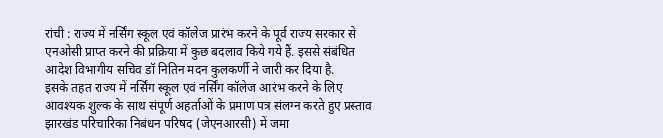रांची : राज्य में नर्सिंग स्कूल एवं कॉलेज प्रारंभ करने के पूर्व राज्य सरकार से एनओसी प्राप्त करने की प्रक्रिया में कुछ बदलाव किये गये हैं. इससे संबंधित आदेश विभागीय सचिव डॉ नितिन मदन कुलकर्णी ने जारी कर दिया है.
इसके तहत राज्य में नर्सिंग स्कूल एवं नर्सिंग कॉलेज आरंभ करने के लिए आवश्यक शुल्क के साथ संपूर्ण अहर्ताओं के प्रमाण पत्र संलग्न करते हुए प्रस्ताव झारखंड परिचारिका निबंधन परिषद (जेएनआरसी) में जमा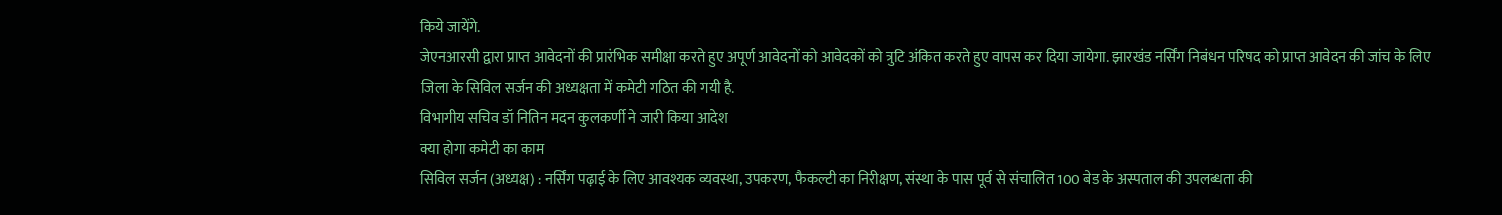किये जायेंगे.
जेएनआरसी द्वारा प्राप्त आवेदनों की प्रारंभिक समीक्षा करते हुए अपूर्ण आवेदनों को आवेदकों को त्रुटि अंकित करते हुए वापस कर दिया जायेगा. झारखंड नर्सिंग निबंधन परिषद को प्राप्त आवेदन की जांच के लिए जिला के सिविल सर्जन की अध्यक्षता में कमेटी गठित की गयी है.
विभागीय सचिव डॉ नितिन मदन कुलकर्णी ने जारी किया आदेश
क्या होगा कमेटी का काम
सिविल सर्जन (अध्यक्ष) : नर्सिंग पढ़ाई के लिए आवश्यक व्यवस्था, उपकरण, फैकल्टी का निरीक्षण, संस्था के पास पूर्व से संचालित 100 बेड के अस्पताल की उपलब्धता की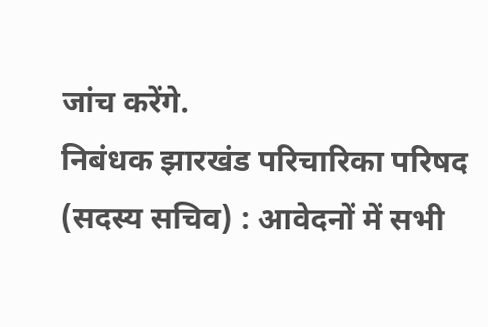जांच करेंगे.
निबंधक झारखंड परिचारिका परिषद (सदस्य सचिव) : आवेदनों में सभी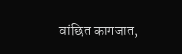वांछित कागजात,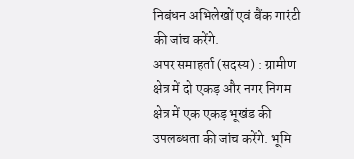निबंधन अभिलेखों एवं बैंक गारंटी की जांच करेंगे.
अपर समाहर्ता (सदस्य) : ग्रामीण क्षेत्र में दो एकड़ और नगर निगम क्षेत्र में एक एकड़ भूखंड की उपलब्धता की जांच करेंगे. भूमि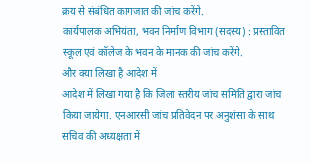क्रय से संबंधित कागजात की जांच करेंगे.
कार्यपालक अभियंता, भवन निर्माण विभाग (सदस्य) : प्रस्तावित स्कूल एवं कॉलेज के भवन के मानक की जांच करेंगे.
और क्या लिखा है आदेश में
आदेश में लिखा गया है कि जिला स्तरीय जांच समिति द्वारा जांच किया जायेगा. एनआरसी जांच प्रतिवेदन पर अनुशंसा के साथ सचिव की अध्यक्षता में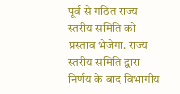पूर्व से गठित राज्य स्तरीय समिति को प्रस्ताव भेजेगा. राज्य स्तरीय समिति द्वारा निर्णय के बाद विभागीय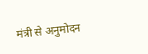मंत्री से अनुमोदन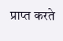प्राप्त करते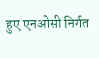हुए एनओसी निर्गत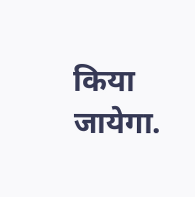किया जायेगा.